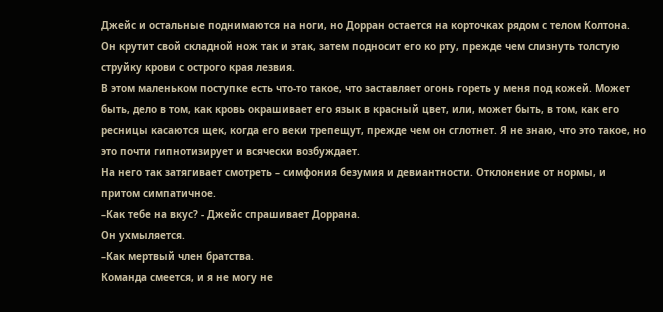Джейс и остальные поднимаются на ноги, но Дорран остается на корточках рядом с телом Колтона. Он крутит свой складной нож так и этак, затем подносит его ко рту, прежде чем слизнуть толстую струйку крови с острого края лезвия.
В этом маленьком поступке есть что-то такое, что заставляет огонь гореть у меня под кожей. Может быть, дело в том, как кровь окрашивает его язык в красный цвет, или, может быть, в том, как его ресницы касаются щек, когда его веки трепещут, прежде чем он сглотнет. Я не знаю, что это такое, но это почти гипнотизирует и всячески возбуждает.
На него так затягивает смотреть – симфония безумия и девиантности. Отклонение от нормы, и притом симпатичное.
–Как тебе на вкус? - Джейс спрашивает Доррана.
Он ухмыляется.
–Как мертвый член братства.
Команда смеется, и я не могу не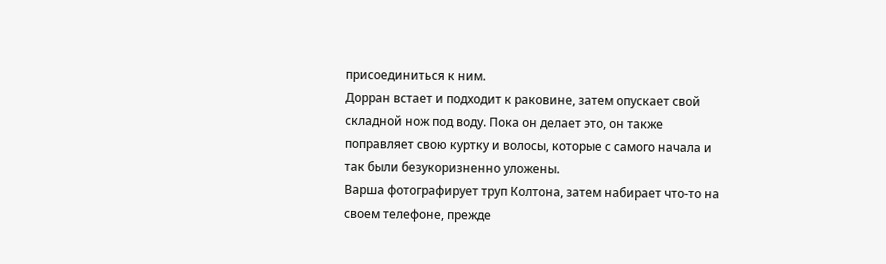присоединиться к ним.
Дорран встает и подходит к раковине, затем опускает свой складной нож под воду. Пока он делает это, он также поправляет свою куртку и волосы, которые с самого начала и так были безукоризненно уложены.
Варша фотографирует труп Колтона, затем набирает что-то на своем телефоне, прежде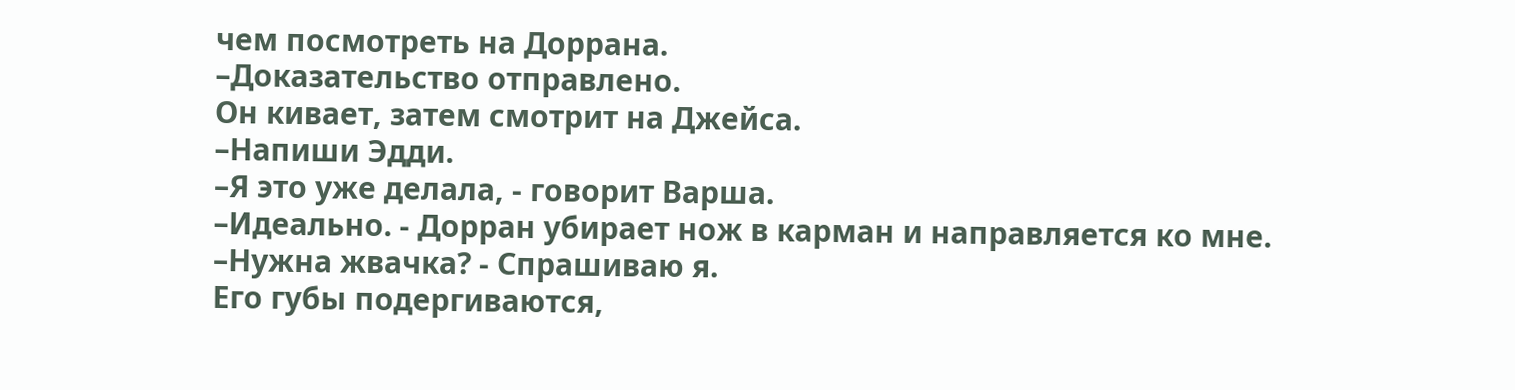чем посмотреть на Доррана.
–Доказательство отправлено.
Он кивает, затем смотрит на Джейса.
–Напиши Эдди.
–Я это уже делала, - говорит Варша.
–Идеально. ‐ Дорран убирает нож в карман и направляется ко мне.
–Нужна жвачка? - Спрашиваю я.
Его губы подергиваются,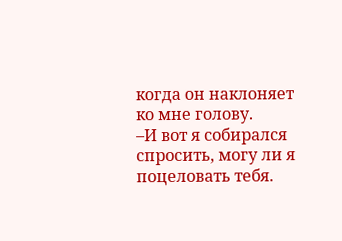когда он наклоняет ко мне голову.
–И вот я собирался спросить, могу ли я поцеловать тебя.